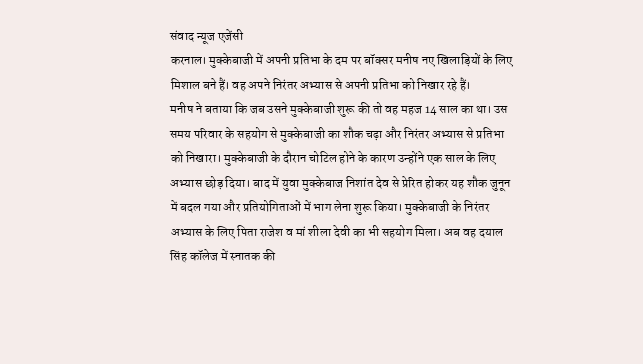संवाद न्यूज एजेंसी
करनाल। मुक्केबाजी में अपनी प्रतिभा के दम पर बॉक्सर मनीष नए खिलाड़ियों के लिए मिशाल बने हैं। वह अपने निरंतर अभ्यास से अपनी प्रतिभा को निखार रहे हैं।
मनीष ने बताया कि जब उसने मुक्केबाजी शुरू की तो वह महज 14 साल का था। उस समय परिवार के सहयोग से मुक्केबाजी का शौक चढ़ा और निरंतर अभ्यास से प्रतिभा को निखारा। मुक्केबाजी के दौरान चोटिल होने के कारण उन्होंने एक साल के लिए अभ्यास छोड़ दिया। बाद में युवा मुक्केबाज निशांत देव से प्रेरित होकर यह शौक जुनून में बदल गया और प्रतियोगिताओं में भाग लेना शुरू किया। मुक्केबाजी के निरंतर अभ्यास के लिए पिता राजेश व मां शीला देवी का भी सहयोग मिला। अब वह दयाल सिंह कॉलेज में स्नातक की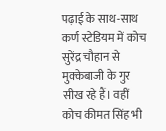पढ़ाई के साथ-साथ कर्ण स्टेडियम में कोच सुरेंद्र चौहान से मुक्केबाजी के गुर सीख रहे हैं। वहीं कोच कीमत सिंह भी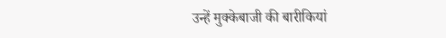उन्हें मुक्केबाजी की बारीकियां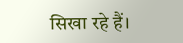सिखा रहे हैं।